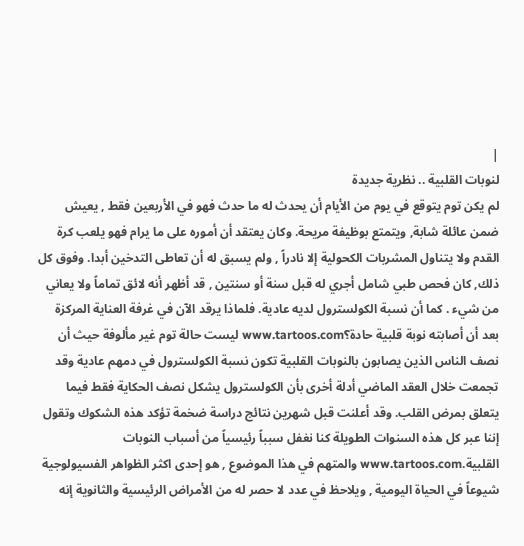|
لنوبات القلبية .. نظرية جديدة
لم يكن توم يتوقع في يوم من الأيام أن يحدث له ما حدث فهو في الأربعين فقط , يعيش ضمن عائلة شابة, ويتمتع بوظيفة مريحة. وكان يعتقد أن أموره على ما يرام فهو يلعب كرة القدم ولا يتناول المشربات الكحولية إلا نادراً , ولم يسبق له أن تعاطى التدخين أبدا. وفوق كل ذلك, كان فحص طبي شامل أجري له قبل سنة أو سنتين , قد أظهر أنه لائق تماماً ولا يعاني من شيء . كما أن نسبة الكولسترول لديه عادية. فلماذا يرقد الآن في غرفة العناية المركزة بعد أن أصابته نوبة قلبية حادة؟www.tartoos.com ليست حالة توم غير مألوفة حيث أن نصف الناس الذين يصابون بالنوبات القلبية تكون نسبة الكولسترول في دمهم عادية وقد تجمعت خلال العقد الماضي أدلة أخرى بأن الكولسترول يشكل نصف الحكاية فقط فيما يتعلق بمرض القلب. وقد أعلنت قبل شهرين نتائج دراسة ضخمة تؤكد هذه الشكوك وتقول إننا عبر كل هذه السنوات الطويلة كنا نغفل سبباً رئيسياً من أسباب النوبات القلبية.www.tartoos.com والمتهم في هذا الموضوع , هو إحدى اكثر الظواهر الفسيولوجية شيوعاً في الحياة اليومية , ويلاحظ في عدد لا حصر له من الأمراض الرئيسية والثانوية إنه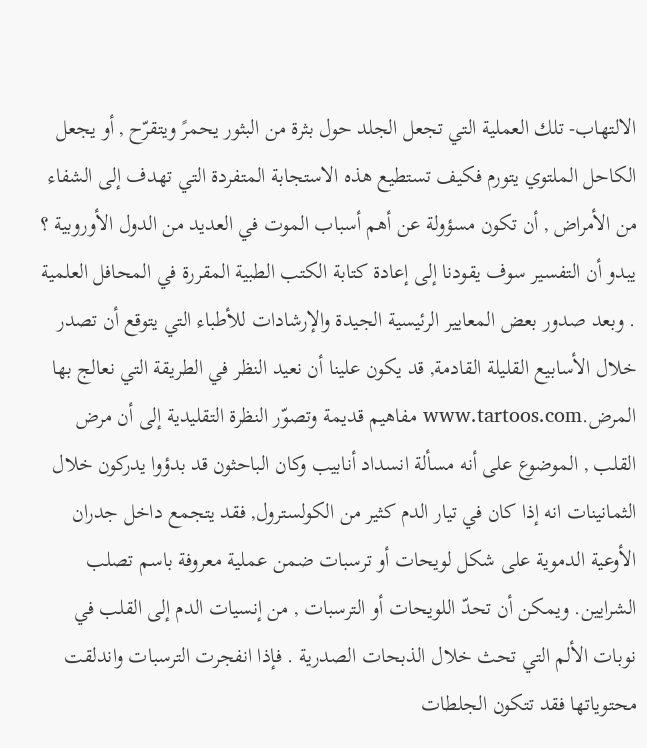الالتهاب- تلك العملية التي تجعل الجلد حول بثرة من البثور يحمرً ويتقرّح , أو يجعل الكاحل الملتوي يتورم فكيف تستطيع هذه الاستجابة المتفردة التي تهدف إلى الشفاء من الأمراض , أن تكون مسؤولة عن أهم أسباب الموت في العديد من الدول الأوروبية ؟ يبدو أن التفسير سوف يقودنا إلى إعادة كتابة الكتب الطبية المقررة في المحافل العلمية . وبعد صدور بعض المعايير الرئيسية الجيدة والإرشادات للأطباء التي يتوقع أن تصدر خلال الأسابيع القليلة القادمة, قد يكون علينا أن نعيد النظر في الطريقة التي نعالج بها المرض.www.tartoos.com مفاهيم قديمة وتصوّر النظرة التقليدية إلى أن مرض القلب , الموضوع على أنه مسألة انسداد أنابيب وكان الباحثون قد بدؤوا يدركون خلال الثمانينات انه إذا كان في تيار الدم كثير من الكولسترول, فقد يتجمع داخل جدران الأوعية الدموية على شكل لويحات أو ترسبات ضمن عملية معروفة باسم تصلب الشرايين. ويمكن أن تحدّ اللويحات أو الترسبات , من إنسيات الدم إلى القلب في نوبات الألم التي تحث خلال الذبحات الصدرية . فإذا انفجرت الترسبات واندلقت محتوياتها فقد تتكون الجلطات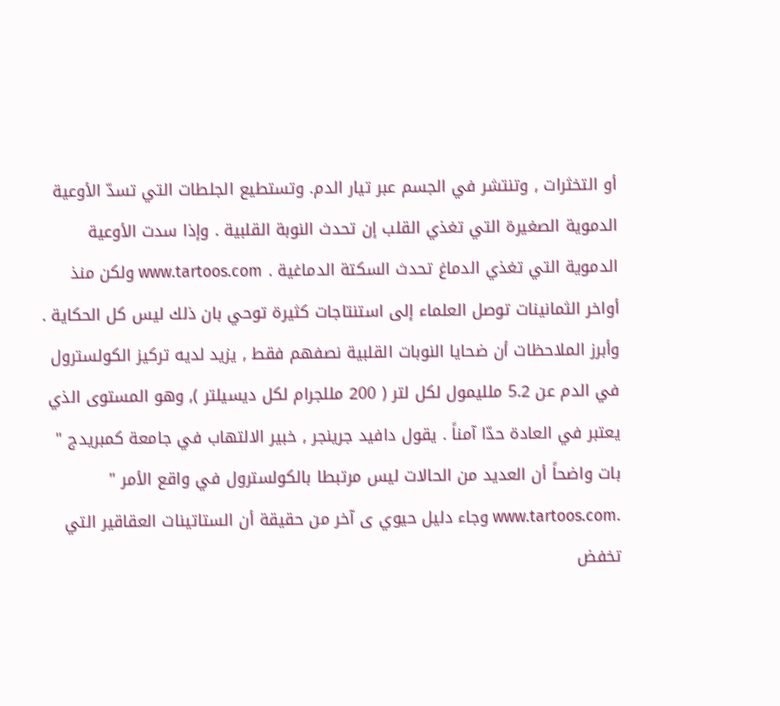أو التخثرات , وتنتشر في الجسم عبر تيار الدم. وتستطيع الجلطات التي تسدّ الأوعية الدموية الصغيرة التي تغذي القلب إن تحدث النوبة القلبية . وإذا سدت الأوعية الدموية التي تغذي الدماغ تحدث السكتة الدماغية . www.tartoos.com ولكن منذ أواخر الثمانينات توصل العلماء إلى استنتاجات كثيرة توحي بان ذلك ليس كل الحكاية . وأبرز الملاحظات أن ضحايا النوبات القلبية نصفهم فقط , يزيد لديه تركيز الكولسترول في الدم عن 5.2 ملليمول لكل لتر ( 200 مللجرام لكل ديسيلتر ), وهو المستوى الذي يعتبر في العادة حدّا آمناً . يقول دافيد جرينجر , خبير الالتهاب في جامعة كمبريدج " بات واضحاً أن العديد من الحالات ليس مرتبطا بالكولسترول في واقع الأمر " .www.tartoos.com وجاء دليل حيوي ى آخر من حقيقة أن الستاتينات العقاقير التي تخفض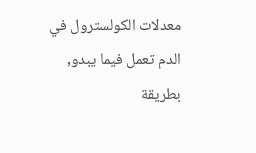معدلات الكولسترول في الدم تعمل فيما يبدو, بطريقة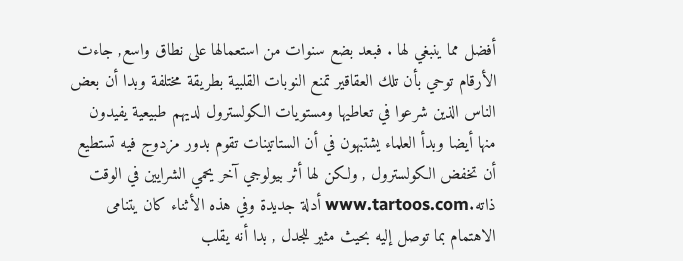أفضل مما ينبغي لها . فبعد بضع سنوات من استعمالها على نطاق واسع, جاءت الأرقام توحي بأن تلك العقاقير تمنع النوبات القلبية بطريقة مختلفة وبدا أن بعض الناس الذين شرعوا في تعاطيها ومستويات الكولسترول لديهم طبيعية يفيدون منها أيضا وبدأ العلماء يشتبهون في أن الستاتينات تقوم بدور مزدوج فيه تستطيع أن تخفض الكولسترول , ولكن لها أثر بيولوجي آخر يحمي الشرايين في الوقت ذاته.www.tartoos.com أدلة جديدة وفي هذه الأثناء كان يتنامى الاهتمام بما توصل إليه بحيث مثير للجدل , بدا أنه يقلب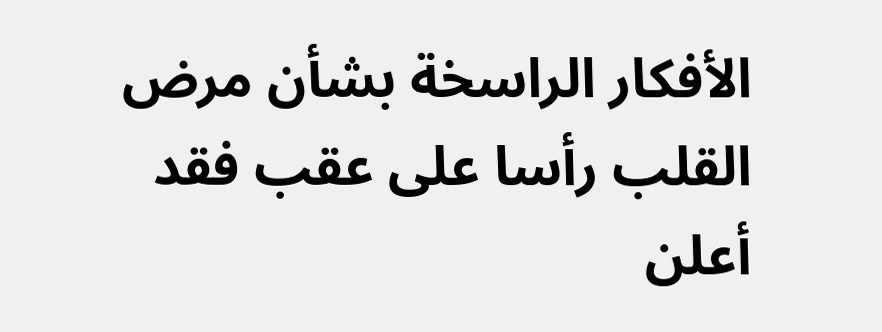الأفكار الراسخة بشأن مرض القلب رأسا على عقب فقد أعلن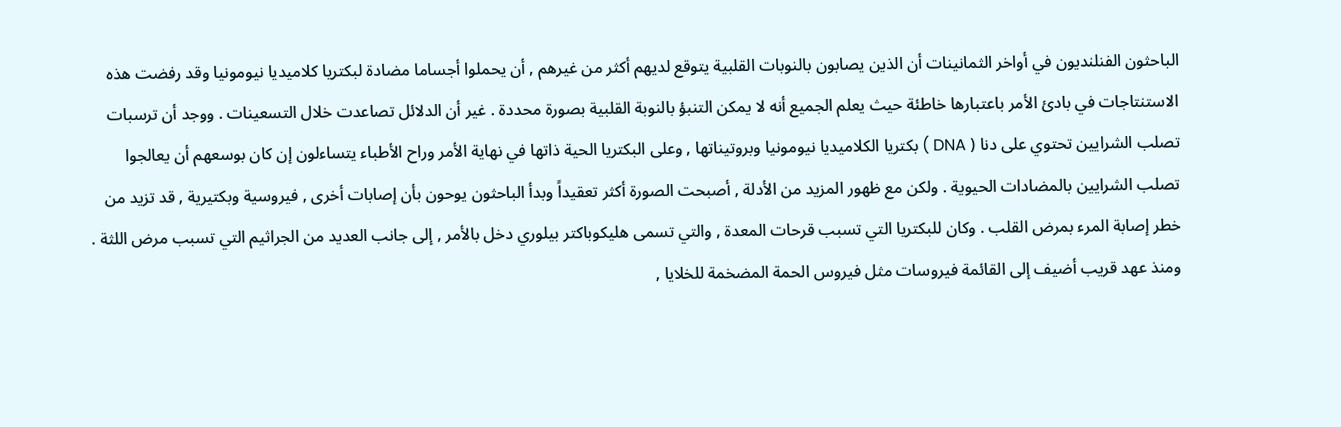الباحثون الفنلنديون في أواخر الثمانينات أن الذين يصابون بالنوبات القلبية يتوقع لديهم أكثر من غيرهم , أن يحملوا أجساما مضادة لبكتريا كلاميديا نيومونيا وقد رفضت هذه الاستنتاجات في بادئ الأمر باعتبارها خاطئة حيث يعلم الجميع أنه لا يمكن التنبؤ بالنوبة القلبية بصورة محددة . غير أن الدلائل تصاعدت خلال التسعينات . ووجد أن ترسبات تصلب الشرايين تحتوي على دنا ( DNA ) بكتريا الكلاميديا نيومونيا وبروتيناتها , وعلى البكتريا الحية ذاتها في نهاية الأمر وراح الأطباء يتساءلون إن كان بوسعهم أن يعالجوا تصلب الشرايين بالمضادات الحيوية . ولكن مع ظهور المزيد من الأدلة , أصبحت الصورة أكثر تعقيداً وبدأ الباحثون يوحون بأن إصابات أخرى , فيروسية وبكتيرية , قد تزيد من خطر إصابة المرء بمرض القلب . وكان للبكتريا التي تسبب قرحات المعدة , والتي تسمى هليكوباكتر بيلوري دخل بالأمر , إلى جانب العديد من الجراثيم التي تسبب مرض اللثة . ومنذ عهد قريب أضيف إلى القائمة فيروسات مثل فيروس الحمة المضخمة للخلايا ,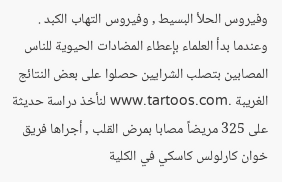وفيروس الحلأ البسيط , وفيروس التهاب الكبد . وعندما بدأ العلماء بإعطاء المضادات الحيوية للناس المصابين بتصلب الشرايين حصلوا على بعض النتائج الغريبة .www.tartoos.com لنأخذ دراسة حديثة على 325 مريضاً مصابا بمرض القلب , أجراها فريق خوان كارلولس كاسكي في الكلية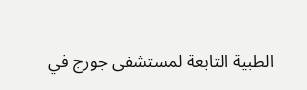الطبية التابعة لمستشفى جورج في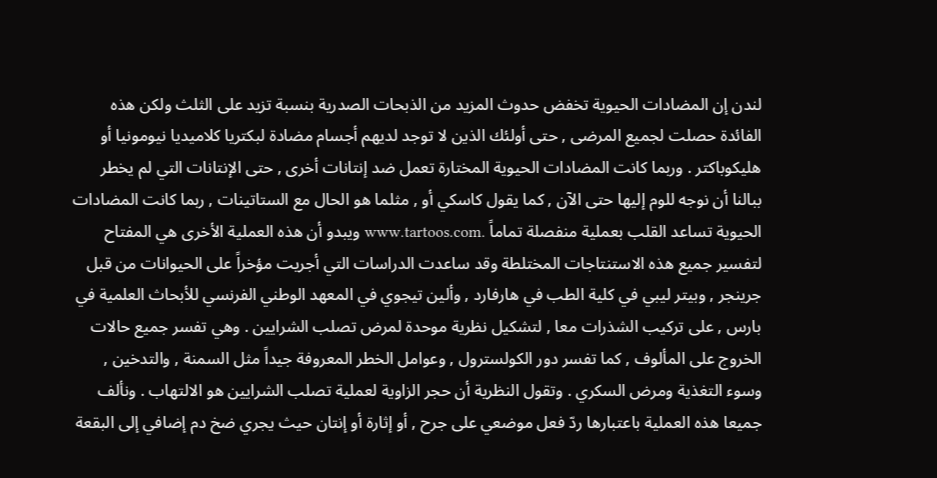لندن إن المضادات الحيوية تخفض حدوث المزيد من الذبحات الصدرية بنسبة تزيد على الثلث ولكن هذه الفائدة حصلت لجميع المرضى , حتى أولئك الذين لا توجد لديهم أجسام مضادة لبكتريا كلاميديا نيومونيا أو هليكوباكتر . وربما كانت المضادات الحيوية المختارة تعمل ضد إنتانات أخرى , حتى الإنتانات التي لم يخطر ببالنا أن نوجه للوم إليها حتى الآن , كما يقول كاسكي أو , مثلما هو الحال مع الستاتينات , ربما كانت المضادات الحيوية تساعد القلب بعملية منفصلة تماماً .www.tartoos.com ويبدو أن هذه العملية الأخرى هي المفتاح لتفسير جميع هذه الاستنتاجات المختلطة وقد ساعدت الدراسات التي أجريت مؤخراً على الحيوانات من قبل جرينجر , وبيتر ليبي في كلية الطب في هارفارد , وألين تيجوي في المعهد الوطني الفرنسي للأبحاث العلمية في بارس , على تركيب الشذرات معا , لتشكيل نظرية موحدة لمرض تصلب الشرايين . وهي تفسر جميع حالات الخروج على المألوف , كما تفسر دور الكولسترول , وعوامل الخطر المعروفة جيداً مثل السمنة , والتدخين , وسوء التغذية ومرض السكري . وتقول النظرية أن حجر الزاوية لعملية تصلب الشرايين هو الالتهاب . ونألف جميعا هذه العملية باعتبارها ردّ فعل موضعي على جرح , أو إثارة أو إنتان حيث يجري ضخ دم إضافي إلى البقعة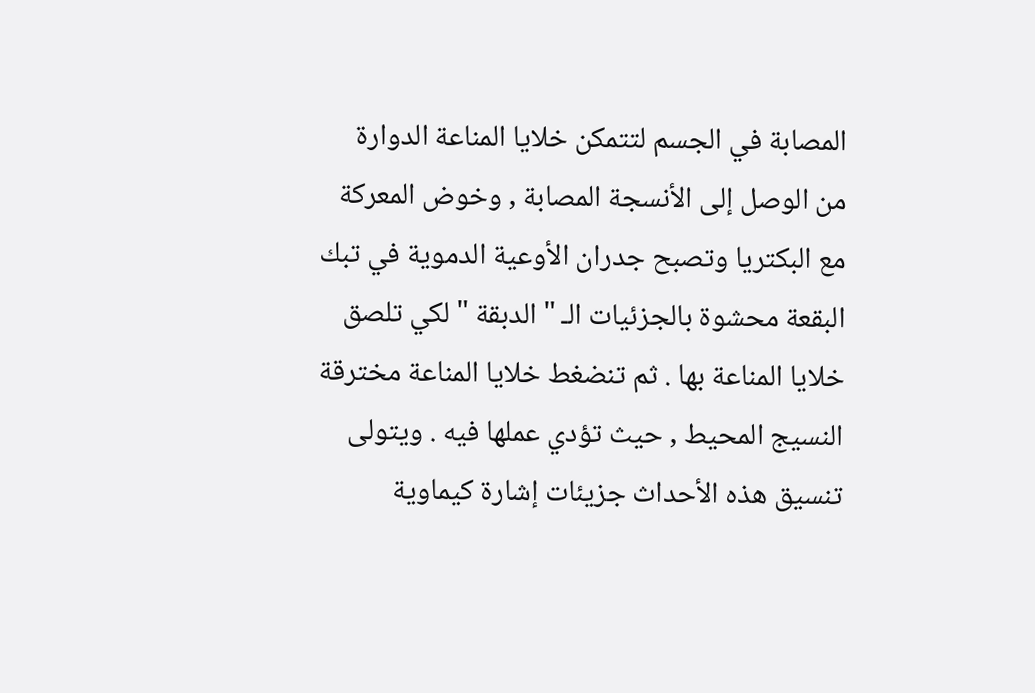المصابة في الجسم لتتمكن خلايا المناعة الدوارة من الوصل إلى الأنسجة المصابة , وخوض المعركة مع البكتريا وتصبح جدران الأوعية الدموية في تبك البقعة محشوة بالجزئيات الـ " الدبقة " لكي تلصق خلايا المناعة بها . ثم تنضغط خلايا المناعة مخترقة النسيج المحيط , حيث تؤدي عملها فيه . ويتولى تنسيق هذه الأحداث جزيئات إشارة كيماوية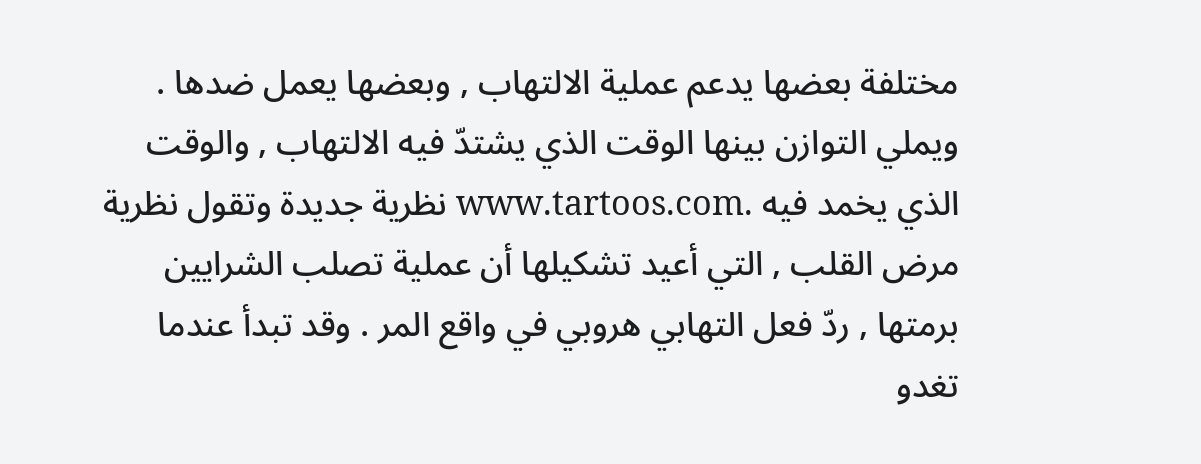مختلفة بعضها يدعم عملية الالتهاب , وبعضها يعمل ضدها . ويملي التوازن بينها الوقت الذي يشتدّ فيه الالتهاب , والوقت الذي يخمد فيه .www.tartoos.com نظرية جديدة وتقول نظرية مرض القلب , التي أعيد تشكيلها أن عملية تصلب الشرايين برمتها , ردّ فعل التهابي هروبي في واقع المر . وقد تبدأ عندما تغدو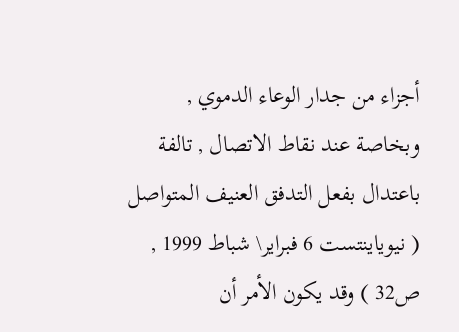أجزاء من جدار الوعاء الدموي , وبخاصة عند نقاط الاتصال , تالفة باعتدال بفعل التدفق العنيف المتواصل ( نيوياينتست 6 فبراير\ شباط 1999 , ص32 ) وقد يكون الأمر أن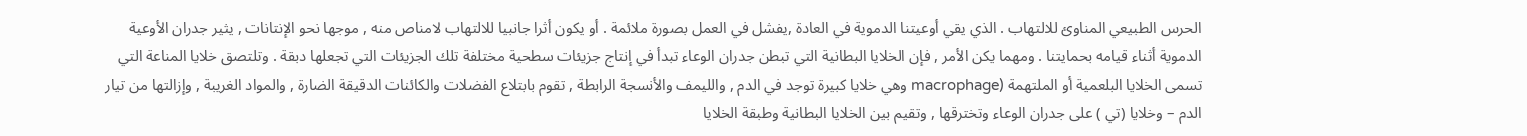الحرس الطبيعي المناوئ للالتهاب . الذي يقي أوعيتنا الدموية في العادة ,يفشل في العمل بصورة ملائمة . أو يكون أثرا جانبيا للالتهاب لامناص منه , موجها نحو الإنتانات , يثير جدران الأوعية الدموية أثناء قيامه بحمايتنا . ومهما يكن الأمر , فإن الخلايا البطانية التي تبطن جدران الوعاء تبدأ في إنتاج جزيئات سطحية مختلفة تلك الجزيئات التي تجعلها دبقة . وتلتصق خلايا المناعة التي تسمى الخلايا البلعمية أو الملتهمة (macrophage وهي خلايا كبيرة توجد في الدم , والليمف والأنسجة الرابطة , تقوم بابتلاع الفضلات والكائنات الدقيقة الضارة , والمواد الغريبة , وإزالتها من تيار الدم – وخلايا (تي ) على جدران الوعاء وتخترقها , وتقيم بين الخلايا البطانية وطبقة الخلايا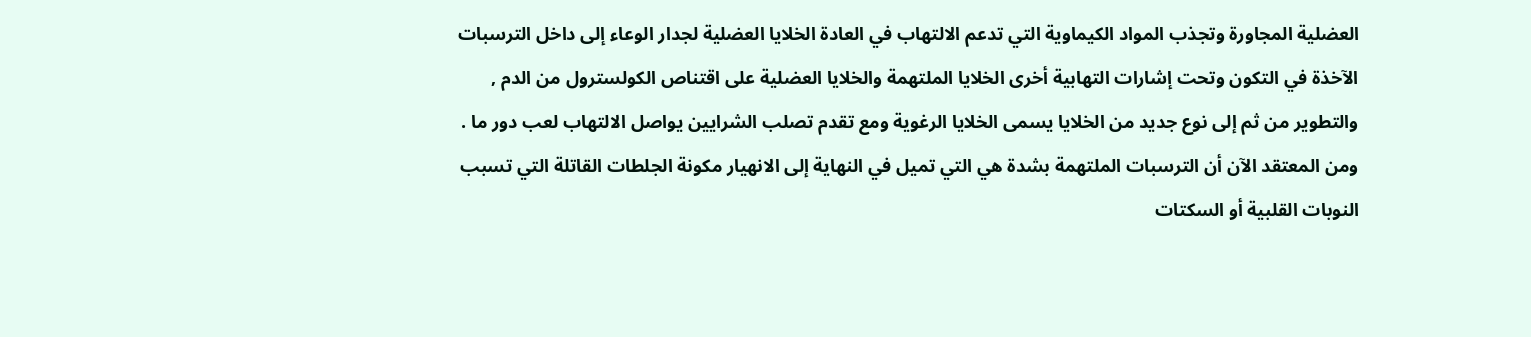العضلية المجاورة وتجذب المواد الكيماوية التي تدعم الالتهاب في العادة الخلايا العضلية لجدار الوعاء إلى داخل الترسبات الآخذة في التكون وتحت إشارات التهابية أخرى الخلايا الملتهمة والخلايا العضلية على اقتناص الكولسترول من الدم , والتطوير من ثم إلى نوع جديد من الخلايا يسمى الخلايا الرغوية ومع تقدم تصلب الشرايين يواصل الالتهاب لعب دور ما . ومن المعتقد الآن أن الترسبات الملتهمة بشدة هي التي تميل في النهاية إلى الانهيار مكونة الجلطات القاتلة التي تسبب النوبات القلبية أو السكتات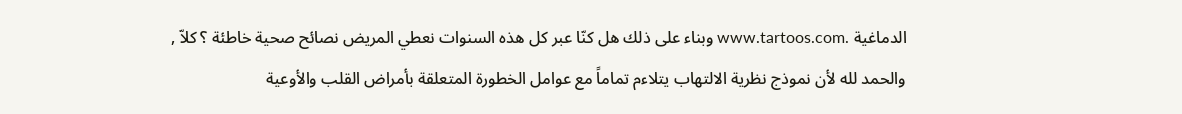الدماغية .www.tartoos.com وبناء على ذلك هل كنّا عبر كل هذه السنوات نعطي المريض نصائح صحية خاطئة ؟ كلاّ , والحمد لله لأن نموذج نظرية الالتهاب يتلاءم تماماً مع عوامل الخطورة المتعلقة بأمراض القلب والأوعية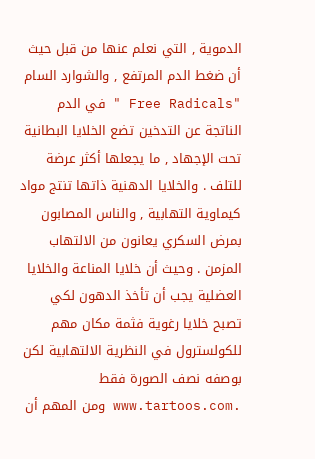الدموية , التي نعلم عنها من قبل حيث أن ضغط الدم المرتفع , والشوارد السام "Free Radicals " في الدم الناتجة عن التدخين تضع الخلايا البطانية تحت الإجهاد , ما يجعلها أكثر عرضة للتلف . والخلايا الدهنية ذاتها تنتج مواد كيماوية التهابية , والناس المصابون بمرض السكري يعانون من الالتهاب المزمن . وحيث أن خلايا المناعة والخلايا العضلية يجب أن تأخذ الدهون لكي تصبح خلايا رغوية فثمة مكان مهم للكولسترول في النظرية الالتهابية لكن بوصفه نصف الصورة فقط .www.tartoos.com ومن المهم أن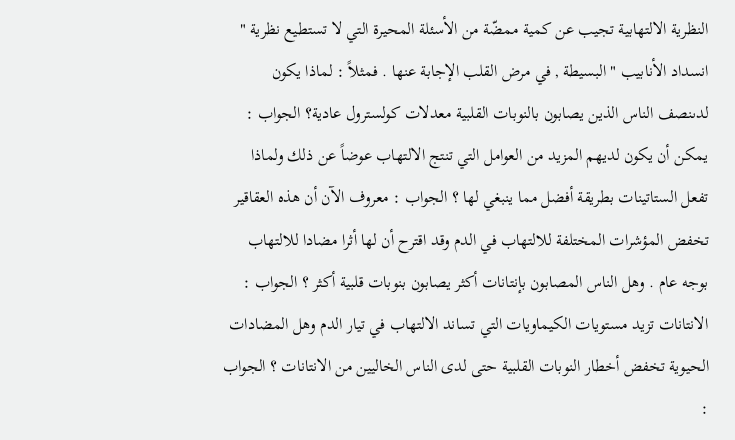النظرية الالتهابية تجيب عن كمية ممضّة من الأسئلة المحيرة التي لا تستطيع نظرية " انسداد الأنابيب " البسيطة , في مرض القلب الإجابة عنها . فمثلاً : لماذا يكون لدىنصف الناس الذين يصابون بالنوبات القلبية معدلات كولسترول عادية؟ الجواب : يمكن أن يكون لديهم المزيد من العوامل التي تنتج الالتهاب عوضاً عن ذلك ولماذا تفعل الستاتينات بطريقة أفضل مما ينبغي لها ؟ الجواب : معروف الآن أن هذه العقاقير تخفض المؤشرات المختلفة للالتهاب في الدم وقد اقترح أن لها أثرا مضادا للالتهاب بوجه عام . وهل الناس المصابون بإنتانات أكثر يصابون بنوبات قلبية أكثر ؟ الجواب : الانتانات تزيد مستويات الكيماويات التي تساند الالتهاب في تيار الدم وهل المضادات الحيوية تخفض أخطار النوبات القلبية حتى لدى الناس الخاليين من الانتانات ؟ الجواب :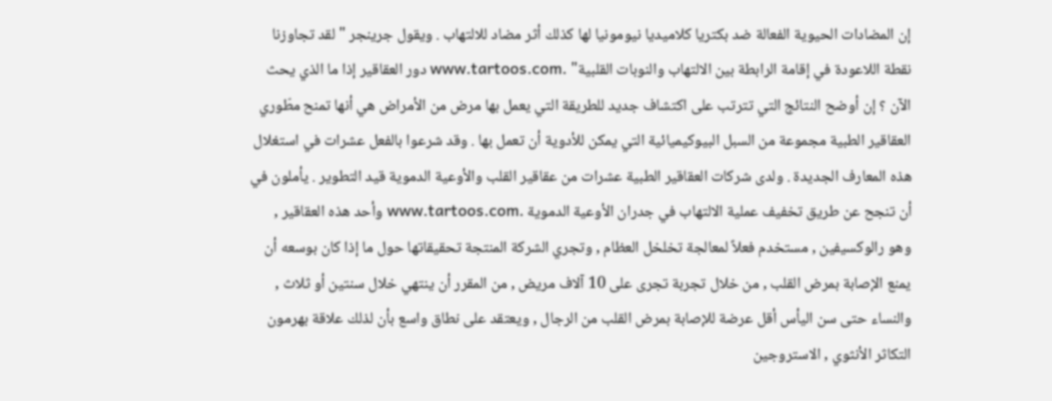إن المضادات الحيوية الفعالة ضد بكتريا كلاميديا نيومونيا لها كذلك أثر مضاد للالتهاب . ويقول جرينجر " لقد تجاوزنا نقطة اللاعودة في إقامة الرابطة بين الالتهاب والنوبات القلبية" .www.tartoos.com دور العقاقير إذا ما الذي يحث الآن ؟ إن أوضح النتائج التي تترتب على اكتشاف جديد للطريقة التي يعمل بها مرض من الأمراض هي أنها تمنح مطّوري العقاقير الطبية مجموعة من السبل البيوكيميائية التي يمكن للأدوية أن تعمل بها . وقد شرعوا بالفعل عشرات في استغلال هذه المعارف الجديدة . ولدى شركات العقاقير الطبية عشرات من عقاقير القلب والأوعية الدموية قيد التطوير . يأملون في أن تنجح عن طريق تخفيف عملية الالتهاب في جدران الأوعية الدموية .www.tartoos.com وأحد هذه العقاقير , وهو رالوكسيفين , مستخدم فعلاً لمعالجة تخلخل العظام , وتجري الشركة المنتجة تحقيقاتها حول ما إذا كان بوسعه أن يمنع الإصابة بمرض القلب , من خلال تجربة تجرى على 10 آلاف مريض , من المقرر أن ينتهي خلال سنتين أو ثلاث , والنساء حتى سن اليأس أقل عرضة للإصابة بمرض القلب من الرجال , ويعتقد على نطاق واسع بأن لذلك علاقة بهرمون التكاثر الأنثوي , الاستروجين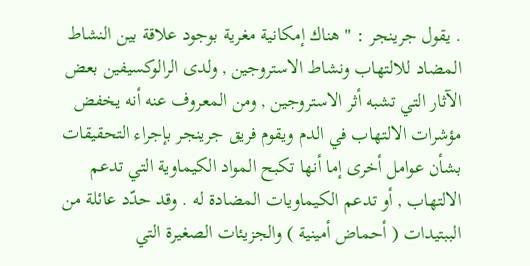. يقول جرينجر : " هناك إمكانية مغرية بوجود علاقة بين النشاط المضاد للالتهاب ونشاط الاستروجين , ولدى الرالوكسيفين بعض الآثار التي تشبه أثر الاستروجين , ومن المعروف عنه أنه يخفض مؤشرات الالتهاب في الدم ويقوم فريق جرينجر بإجراء التحقيقات بشأن عوامل أخرى إما أنها تكبح المواد الكيماوية التي تدعم الالتهاب , أو تدعم الكيماويات المضادة له . وقد حدّد عائلة من الببتيدات ( أحماض أمينية ) والجزيئات الصغيرة التي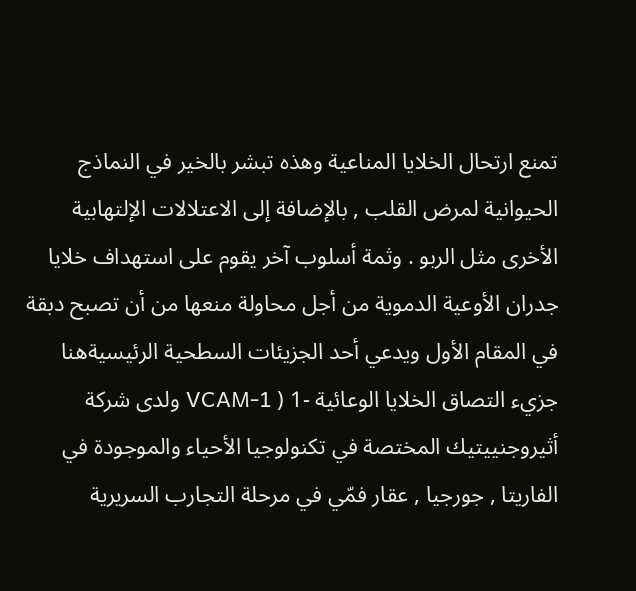تمنع ارتحال الخلايا المناعية وهذه تبشر بالخير في النماذج الحيوانية لمرض القلب , بالإضافة إلى الاعتلالات الإلتهابية الأخرى مثل الربو . وثمة أسلوب آخر يقوم على استهداف خلايا جدران الأوعية الدموية من أجل محاولة منعها من أن تصبح دبقة في المقام الأول ويدعي أحد الجزيئات السطحية الرئيسيةهنا جزيء التصاق الخلايا الوعائية -1 ( VCAM-1 ولدى شركة أثيروجنييتيك المختصة في تكنولوجيا الأحياء والموجودة في الفاريتا , جورجيا , عقار فمّي في مرحلة التجارب السريرية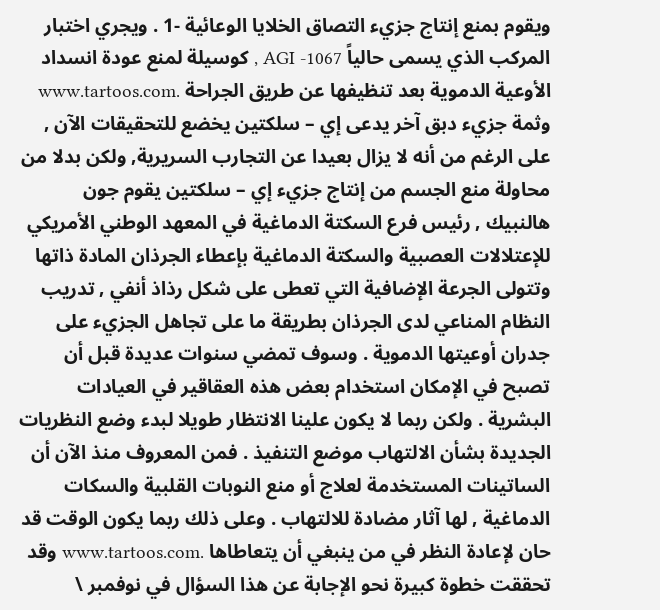ويقوم بمنع إنتاج جزيء التصاق الخلايا الوعائية -1 . ويجري اختبار المركب الذي يسمى حالياً AGI -1067 , كوسيلة لمنع عودة انسداد الأوعية الدموية بعد تنظيفها عن طريق الجراحة .www.tartoos.com وثمة جزيء دبق آخر يدعى إي – سلكتين يخضع للتحقيقات الآن , على الرغم من أنه لا يزال بعيدا عن التجارب السريرية, ولكن بدلا من محاولة منع الجسم من إنتاج جزيء إي – سلكتين يقوم جون هالنبيك , رئيس فرع السكتة الدماغية في المعهد الوطني الأمريكي للإعتلالات العصبية والسكتة الدماغية بإعطاء الجرذان المادة ذاتها وتتولى الجرعة الإضافية التي تعطى على شكل رذاذ أنفي , تدريب النظام المناعي لدى الجرذان بطريقة ما على تجاهل الجزيء على جدران أوعيتها الدموية . وسوف تمضي سنوات عديدة قبل أن تصبح في الإمكان استخدام بعض هذه العقاقير في العيادات البشرية . ولكن ربما لا يكون علينا الانتظار طويلا لبدء وضع النظريات الجديدة بشأن الالتهاب موضع التنفيذ . فمن المعروف منذ الآن أن الساتينات المستخدمة لعلاج أو منع النوبات القلبية والسكات الدماغية , لها آثار مضادة للالتهاب . وعلى ذلك ربما يكون الوقت قد حان لإعادة النظر في من ينبغي أن يتعاطاها .www.tartoos.com وقد تحققت خطوة كبيرة نحو الإجابة عن هذا السؤال في نوفمبر \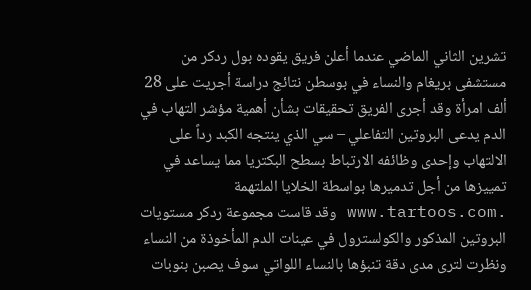تشرين الثاني الماضي عندما أعلن فريق يقوده بول ردكر من مستشفى بريغام والنساء في بوسطن نتائج دراسة أجريت على 28 ألف امرأة وقد أجرى الفريق تحقيقات بشأن أهمية مؤشر التهاب في الدم يدعى البروتين التفاعلي – سي الذي ينتجه الكبد رداً على الالتهاب وإحدى وظائفه الارتباط بسطح البكتريا مما يساعد في تمييزها من أجل تدميرها بواسطة الخلايا الملتهمة .www.tartoos.com وقد قاست مجموعة ردكر مستويات البروتين المذكور والكولسترول في عينات الدم المأخوذة من النساء ونظرت لترى مدى دقة تنبؤها بالنساء اللواتي سوف يصبن بنوبات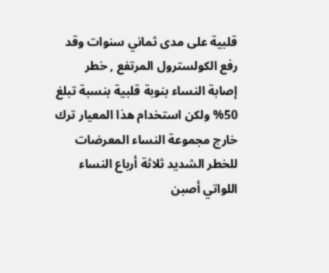قلبية على مدى ثماني سنوات وقد رفع الكولسترول المرتفع , خطر إصابة النساء بنوبة قلبية بنسبة تبلغ 50% ولكن استخدام هذا المعيار ترك خارج مجموعة النساء المعرضات للخطر الشديد ثلاثة أرباع النساء اللواتي أصبن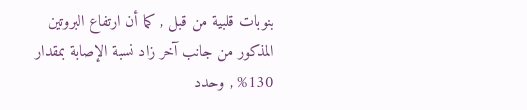بنوبات قلبية من قبل , كما أن ارتفاع البروتين المذكور من جانب آخر زاد نسبة الإصابة بمقدار 130% , وحدد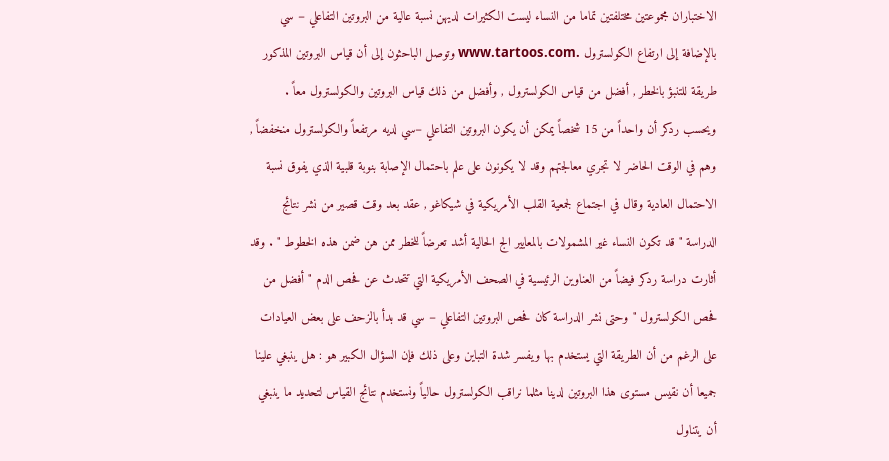الاختباران مجموعتين مختلفتين تماما من النساء ليست الكثيرات لديهن نسبة عالية من البروتين التفاعلي – سي بالإضافة إلى ارتفاع الكولسترول .www.tartoos.com وتوصل الباحثون إلى أن قياس البروتين المذكور طريقة للتنبؤ بالخطر , أفضل من قياس الكولسترول , وأفضل من ذلك قياس البروتين والكولسترول معاً . ويحسب ردكر أن واحداً من 15 شخصاً يمكن أن يكون البروتين التفاعلي –سي لديه مرتفعاً والكولسترول منخفضاً , وهم في الوقت الحاضر لا تجري معالجتهم وقد لا يكونون على علم باحتمال الإصابة بنوبة قلبية الذي يفوق نسبة الاحتمال العادية وقال في اجتماع لجمعية القلب الأمريكية في شيكاغو , عقد بعد وقت قصير من نشر نتائج الدراسة " قد تكون النساء غير المشمولات بالمعايير الج الحالية أشد تعرضاً للخطر ممن هن ضمن هذه الخطوط " . وقد أثارت دراسة ردكر فيضاً من العناوين الرئيسية في الصحف الأمريكية التي تتحدث عن فحص الدم " أفضل من فحص الكولسترول "وحتى نشر الدراسة كان فحص البروتين التفاعلي – سي قد بدأ بالزحف على بعض العيادات على الرغم من أن الطريقة التي يستخدم بها ويفسر شدة التباين وعلى ذلك فإن السؤال الكبير هو : هل ينبغي علينا جميعا أن نقيس مستوى هذا البروتين لدينا مثلما نراقب الكولسترول حالياً ونستخدم نتائج القياس لتحديد ما ينبغي أن يتناول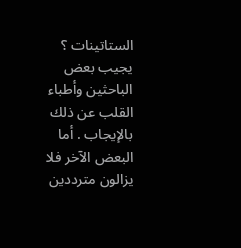الستاتينات ؟ يجيب بعض الباحثين وأطباء القلب عن ذلك بالإيجاب . أما البعض الآخر فلا يزالون مترددين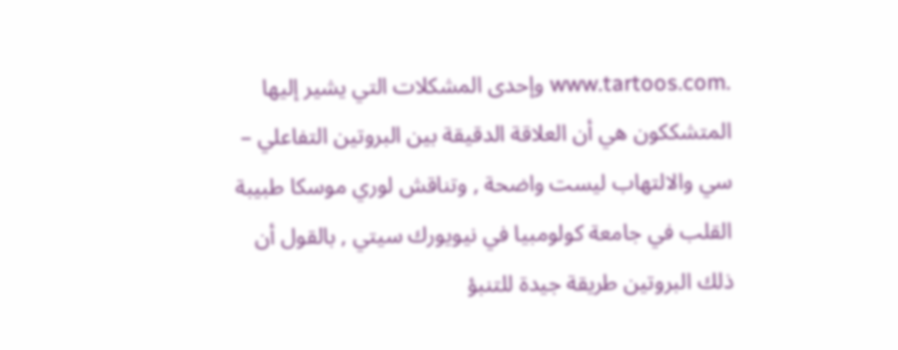.www.tartoos.com وإحدى المشكلات التي يشير إليها المتشككون هي أن العلاقة الدقيقة بين البروتين التفاعلي – سي والالتهاب ليست واضحة , وتناقش لوري موسكا طبيبة القلب في جامعة كولومبيا في نيويورك سيتي , بالقول أن ذلك البروتين طريقة جيدة للتنبؤ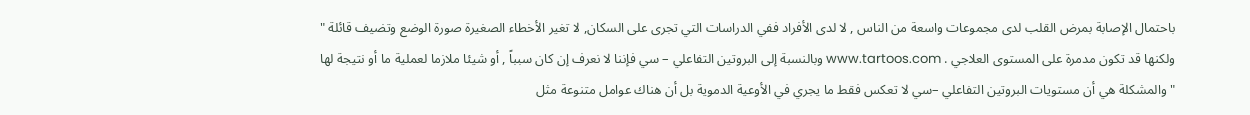باحتمال الإصابة بمرض القلب لدى مجموعات واسعة من الناس , لا لدى الأفراد ففي الدراسات التي تجرى على السكان, لا تغير الأخطاء الصغيرة صورة الوضع وتضيف قائلة " ولكنها قد تكون مدمرة على المستوى العلاجي . www.tartoos.com وبالنسبة إلى البروتين التفاعلي – سي فإننا لا نعرف إن كان سبباً , أو شيئا ملازما لعملية ما أو نتيجة لها " والمشكلة هي أن مستويات البروتين التفاعلي –سي لا تعكس فقط ما يجري في الأوعية الدموية بل أن هناك عوامل متنوعة مثل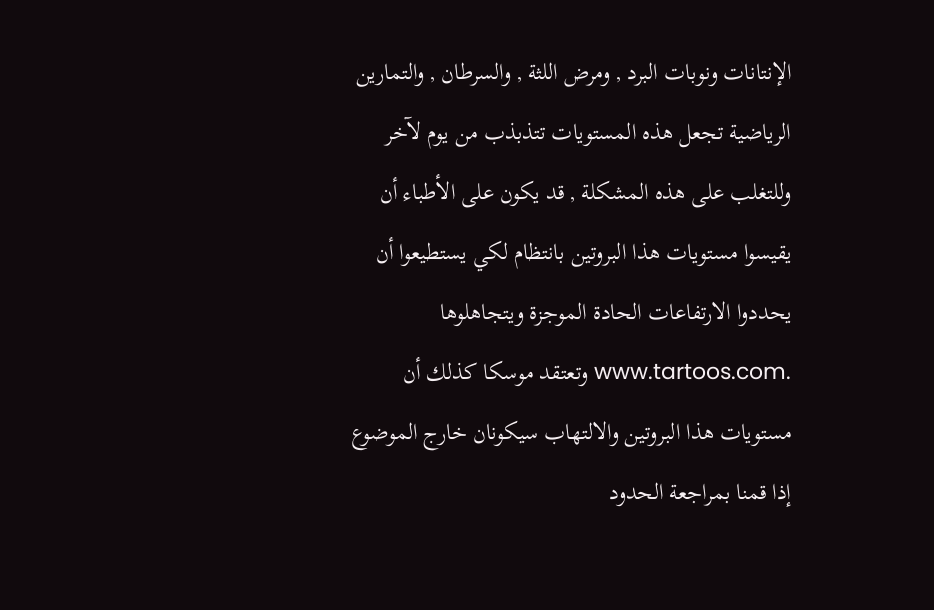الإنتانات ونوبات البرد , ومرض اللثة , والسرطان , والتمارين الرياضية تجعل هذه المستويات تتذبذب من يوم لآخر وللتغلب على هذه المشكلة , قد يكون على الأطباء أن يقيسوا مستويات هذا البروتين بانتظام لكي يستطيعوا أن يحددوا الارتفاعات الحادة الموجزة ويتجاهلوها .www.tartoos.com وتعتقد موسكا كذلك أن مستويات هذا البروتين والالتهاب سيكونان خارج الموضوع إذا قمنا بمراجعة الحدود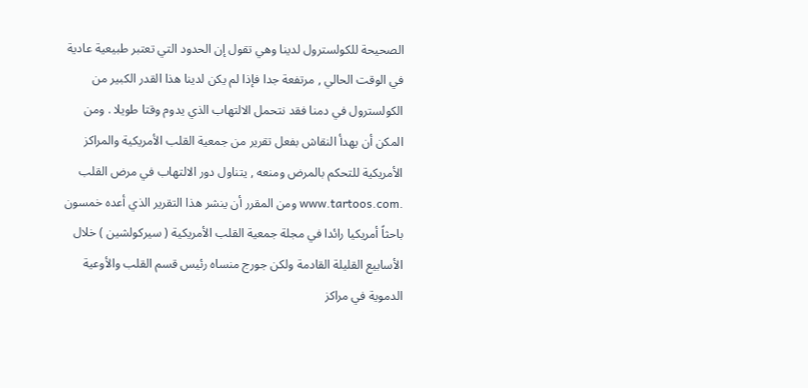الصحيحة للكولسترول لدينا وهي تقول إن الحدود التي تعتبر طبيعية عادية في الوقت الحالي , مرتفعة جدا فإذا لم يكن لدينا هذا القدر الكبير من الكولسترول في دمنا فقد نتحمل الالتهاب الذي يدوم وقتا طويلا . ومن المكن أن يهدأ النقاش بفعل تقرير من جمعية القلب الأمريكية والمراكز الأمريكية للتحكم بالمرض ومنعه , يتناول دور الالتهاب في مرض القلب .www.tartoos.com ومن المقرر أن ينشر هذا التقرير الذي أعده خمسون باحثاً أمريكيا رائدا في مجلة جمعية القلب الأمريكية ( سيركولشين ) خلال الأسابيع القليلة القادمة ولكن جورج منساه رئيس قسم القلب والأوعية الدموية في مراكز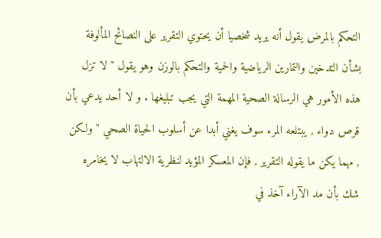التحكم بالمرض يقول أنه يريد شخصيا أن يحتوي التقرير على النصائح المألوفة بشأن التدخين والتمارين الرياضية والحمية والتحكم بالوزن وهو يقول " لا تزل هذه الأمور هي الرسالة الصحية المهمة التي يجب تبليغها . و لا أحد يدعي بأن قرص دواء , يبتلعه المرء سوف يغني أبدا عن أسلوب الحياة الصحي " ولكن , مهما يكن ما يقوله التقرير , فإن المعسكر المؤيد لنظرية الالتهاب لا يخامره شك بأن مد الآراء آخذ في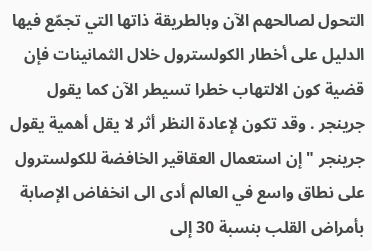التحول لصالحهم الآن وبالطريقة ذاتها التي تجمّع فيها الدليل على أخطار الكولسترول خلال الثمانينات فإن قضية كون الالتهاب خطرا تسيطر الآن كما يقول جرينجر . وقد تكون لإعادة النظر أثر لا يقل أهمية يقول جرينجر " إن استعمال العقاقير الخافضة للكولسترول على نطاق واسع في العالم أدى الى انخفاض الإصابة بأمراض القلب بنسبة 30 إلى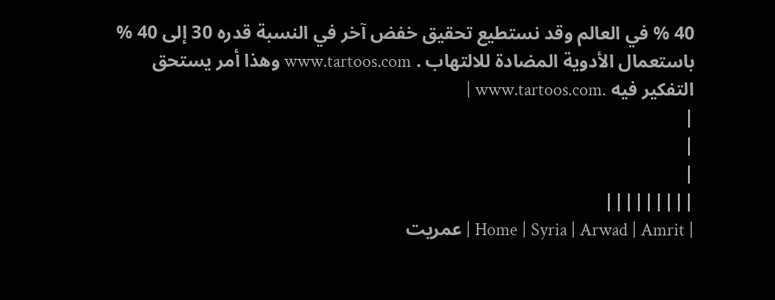40 % في العالم وقد نستطيع تحقيق خفض آخر في النسبة قدره 30 إلى 40 % باستعمال الأدوية المضادة للالتهاب . www.tartoos.com وهذا أمر يستحق التفكير فيه .www.tartoos.com |
|
|
|
|||||||||
| Home | Syria | Arwad | Amrit | عمريت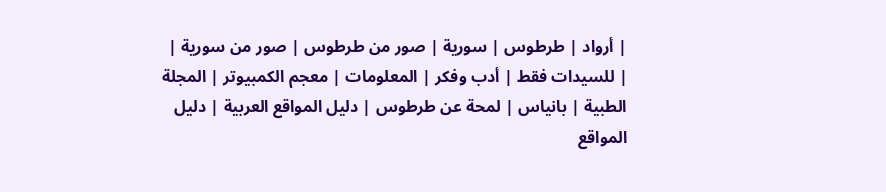| أرواد | طرطوس | سورية | صور من طرطوس | صور من سورية |
| للسيدات فقط | أدب وفكر | المعلومات | معجم الكمبيوتر | المجلة الطبية | بانياس | لمحة عن طرطوس | دليل المواقع العربية | دليل المواقع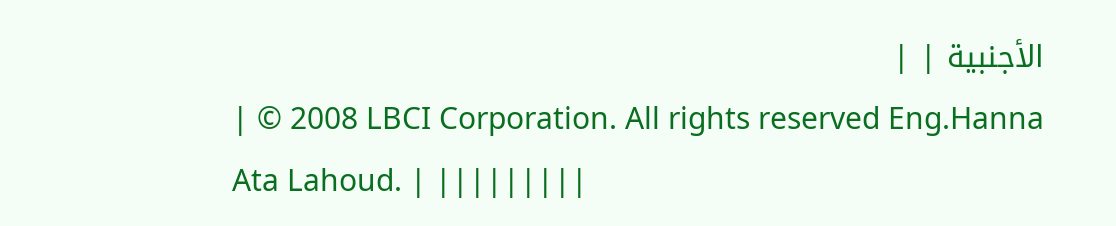الأجنبية | |
| © 2008 LBCI Corporation. All rights reserved Eng.Hanna Ata Lahoud. | |||||||||